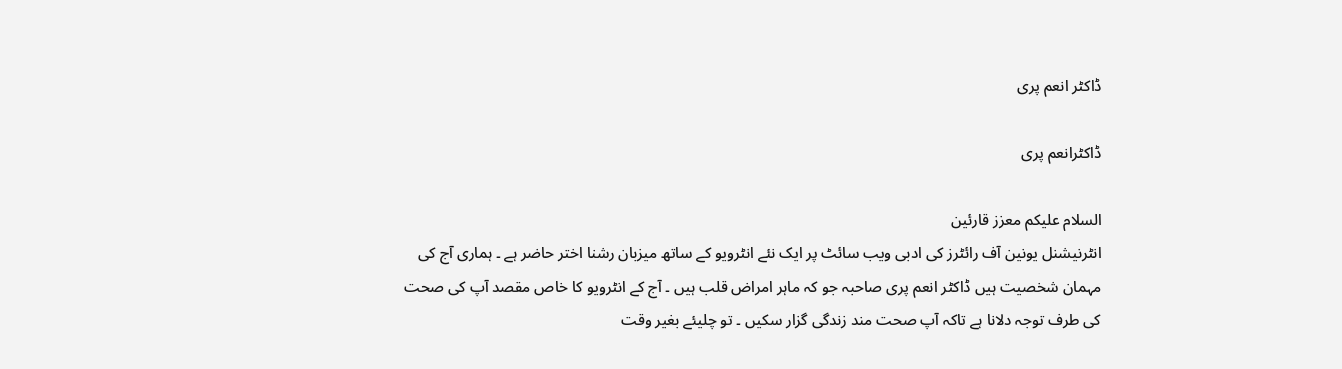ڈاکٹر انعم پری

ڈاکٹرانعم پری

السلام علیکم معزز قارئین
انٹرنیشنل یونین آف رائٹرز کی ادبی ویب سائٹ پر ایک نئے انٹرویو کے ساتھ میزبان رشنا اختر حاضر ہے ۔ ہماری آج کی مہمان شخصیت ہیں ڈاکٹر انعم پری صاحبہ جو کہ ماہر امراض قلب ہیں ۔ آج کے انٹرویو کا خاص مقصد آپ کی صحت کی طرف توجہ دلانا ہے تاکہ آپ صحت مند زندگی گزار سکیں ۔ تو چلیئے بغیر وقت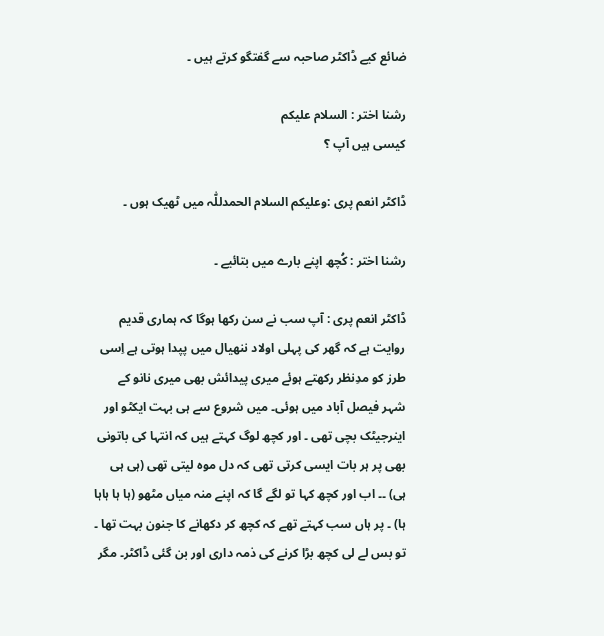ضائع کیے ڈاکٹر صاحبہ سے گفتگو کرتے ہیں ۔

رشنا اختر : السلام علیکم
کیسی ہیں آپ ؟

ڈاکٹر انعم پری :وعلیکم السلام الحمدللّٰہ میں ٹھیک ہوں ۔

رشنا اختر : کُچھ اپنے بارے میں بتائیے ۔

ڈاکٹر انعم پری : آپ سب نے سن رکھا ہوگا کہ ہماری قدیم روایت ہے کہ گھر کی پہلی اولاد ننھیال میں پپدا ہوتی ہے اِسی طرز کو مدِنظر رکھتے ہوئے میری پیدائش بھی میری نانو کے شہر فیصل آباد میں ہوئی۔ میں شروع سے ہی بہت ایکٹو اور اینرجیٹک بچی تھی ۔ اور کچھ لوگ کہتے ہیں کہ انتہا کی باتونی بھی پر ہر بات ایسی کرتی تھی کہ دل موہ لیتی تھی (ہی ہی ہی) ۔۔ اب اور کچھ کہا تو لگے گا کہ اپنے منہ میاں مٹھو (ہا ہا ہاہا ہا) ۔ پر ہاں سب کہتے تھے کہ کچھ کر دکھانے کا جنون بہت تھا ۔ تو بس لے لی کچھ بڑا کرنے کی ذمہ داری اور بن گئی ڈاکٹر۔ مگر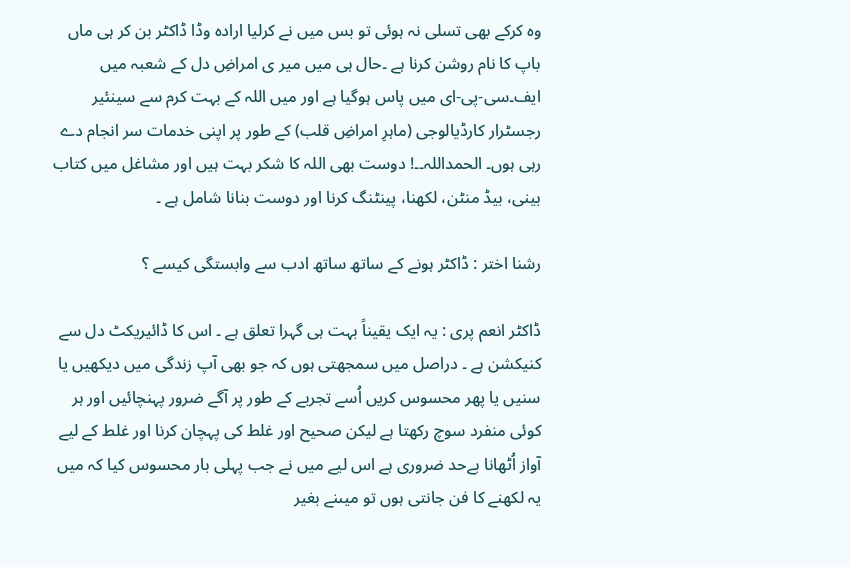وہ کرکے بھی تسلی نہ ہوئی تو بس میں نے کرلیا ارادہ وڈا ڈاکٹر بن کر ہی ماں باپ کا نام روشن کرنا ہے ۔حال ہی میں میر ی امراضِ دل کے شعبہ میں ایف۔سی-پی-ای میں پاس ہوگیا ہے اور میں اللہ کے بہت کرم سے سینئیر رجسٹرار کارڈیالوجی (ماہرِ امراضِ قلب) کے طور پر اپنی خدمات سر انجام دے رہی ہوں۔ الحمداللہ۔۔! دوست بھی اللہ کا شکر بہت ہیں اور مشاغل میں کتاب بینی، بیڈ منٹن، لکھنا، پینٹنگ کرنا اور دوست بنانا شامل ہے ۔

رشنا اختر : ڈاکٹر ہونے کے ساتھ ساتھ ادب سے وابستگی کیسے ؟

ڈاکٹر انعم پری : یہ ایک یقیناً بہت ہی گہرا تعلق ہے ۔ اس کا ڈائیریکٹ دل سے کنیکشن ہے ۔ دراصل میں سمجھتی ہوں کہ جو بھی آپ زندگی میں دیکھیں یا سنیں یا پھر محسوس کریں اُسے تجربے کے طور پر آگے ضرور پہنچائیں اور ہر کوئی منفرد سوچ رکھتا ہے لیکن صحیح اور غلط کی پہچان کرنا اور غلط کے لیے آواز اُٹھانا بےحد ضروری ہے اس لیے میں نے جب پہلی بار محسوس کیا کہ میں یہ لکھنے کا فن جانتی ہوں تو میںنے بغیر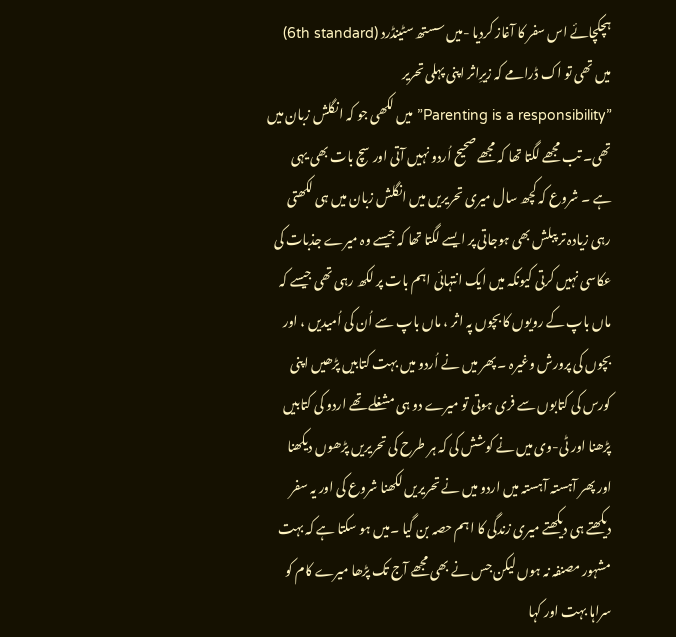ہچکچائے اس سفر کا آغاز کردیا -میں سستھ سٹینڈرد (6th standard) میں تھی تو اک ڈرامے کہ زیرِاثر اپنی پہلی تحریر
”Parenting is a responsibility” میں لکھی جو کہ انگلش زبان میں تھی۔ تب مجھے لگتا تھا کہ مجھے صحیح اُردو نہیں آتی اور سچ بات بھی یہی ہے ۔ شروع کہ کچھ سال میری تحریریں میں انگلش زبان میں ہی لکھتی رہی زیادہ تر پبلش بھی ہوجاتی پر ایسے لگتا تھا کہ جیسے وہ میرے جذبات کی عکاسی نہیں کرتی کیونکہ میں ایک انتہائی اہم بات پر لکھ رہی تھی جیسے کہ ماں باپ کے رویوں کا بچوں پہ اثر ، ماں باپ سے اُن کی اُمیدیں ، اور بچوں کی پرورش وغیرہ ۔ پھر میں نے اُردو میں بہت کتابیں پڑھیں اپنی کورس کی کتابوں سے فری ہوتی تو میرے دو ہی مشغلے تھے اردو کی کتابیں پڑھنا اور ٹی-وی میں نے کوشش کی کہ ہر طرح کی تحریریں پڑھوں دیکھنا اور پھر آہستہ آہستہ میں اردو میں نے تحریریں لکھنا شروع کی اور یہ سفر دیکھتے ہی دیکھتے میری زندگی کا اہم حصہ بن گیا ۔میں ہو سکتا ہے کہ بہت مشہور مصنفہ نہ ہوں لیکن جس نے بھی مجھے آج تک پڑھا میرے کام کو سراہا بہت اور کہا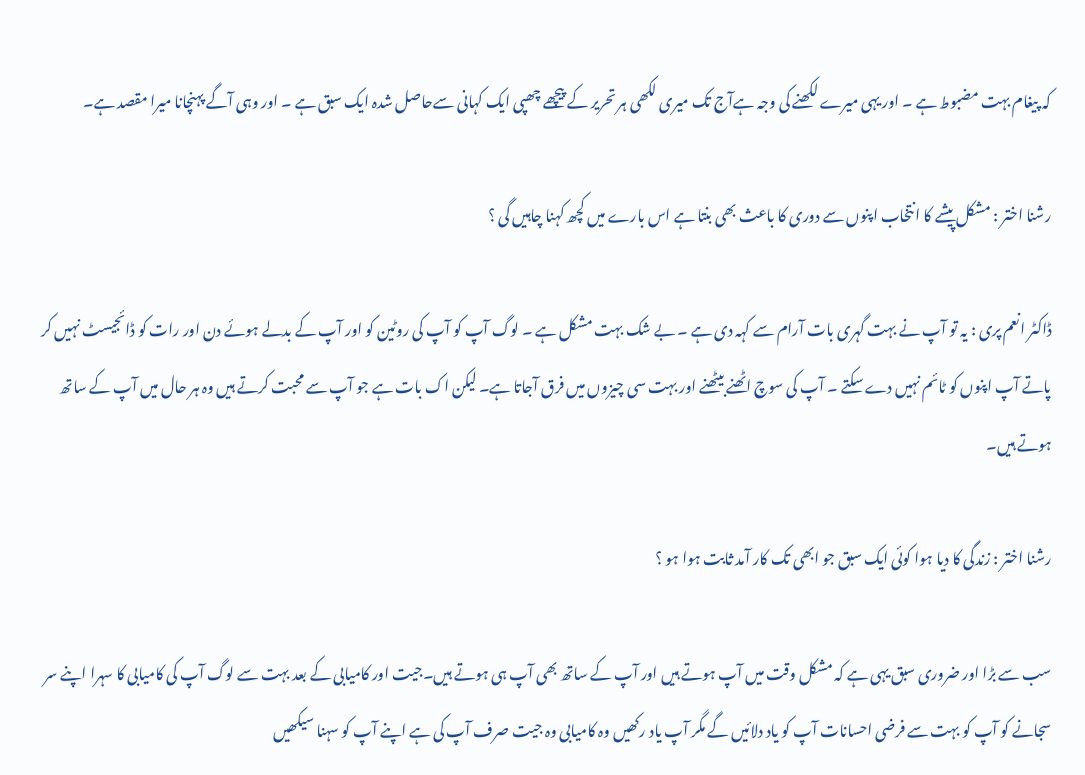کہ پیغام بہت مضبوط ہے ۔ اور یہی میرے لکھنے کی وجہ ہےآج تک میری لکھی ہر تحریر کے پیچھے چھپی ایک کہانی سےحاصل شدہ ایک سبق ہے ۔ اور وہی آگے پہنچانا میرا مقصد ہے۔

رشنا اختر : مشکل پیشے کا انتخاب اپنوں سے دوری کا باعث بھی بنتا ہے اس بارے میں کچھ کہنا چاہیں گی ؟

ڈاکٹر انعم پری : یہ تو آپ نے بہت گہری بات آرام سے کہہ دی ہے ۔ بے شک بہت مشکل ہے ۔ لوگ آپ کو آپ کی روٹین کو اور آپ کے بدلے ہوئے دن اور رات کو ڈائجیسٹ نہیں کر پاتے آپ اپنوں کو ٹائم نہیں دے سکتے ۔ آپ کی سوچ اٹھنے بیٹھنے اور بہت سی چیزوں میں فرق آجاتا ہے۔ لیکن اک بات ہے جو آپ سے محبت کرتے ہیں وہ ہر حال میں آپ کے ساتھ ہوتے ہیں۔

رشنا اختر : زندگی کا دیا ہوا کوئی ایک سبق جو ابھی تک کار آمد ثابت ہوا ہو ؟

سب سے بڑا اور ضروری سبق یہی ہے کہ مشکل وقت میں آپ ہوتے ہیں اور آپ کے ساتھ بھی آپ ہی ہوتے ہیں۔جیت اور کامیابی کے بعد بہت سے لوگ آپ کی کامیابی کا سہرا اپنے سر سجانے کو آپ کو بہت سے فرضی احسانات آپ کو یاد دلائیں گے مگر آپ یاد رکھیں وہ کامیابی وہ جیت صرف آپ کی ہے اپنے آپ کو سہنا سیکھیں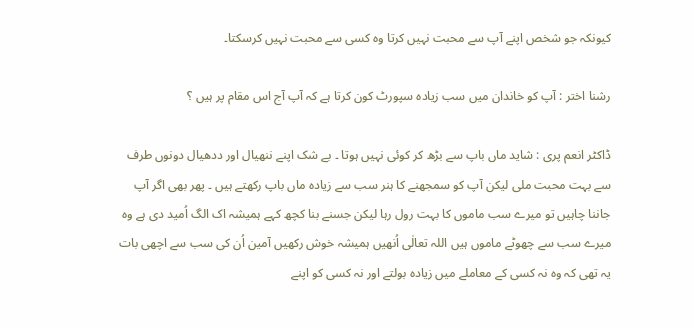کیونکہ جو شخص اپنے آپ سے محبت نہیں کرتا وہ کسی سے محبت نہیں کرسکتا۔

رشنا اختر : آپ کو خاندان میں سب زیادہ سپورٹ کون کرتا ہے کہ آپ آج اس مقام پر ہیں ؟

ڈاکٹر انعم پری : شاید ماں باپ سے بڑھ کر کوئی نہیں ہوتا ۔ بے شک اپنے ننھیال اور ددھیال دونوں طرف سے بہت محبت ملی لیکن آپ کو سمجھنے کا ہنر سب سے زیادہ ماں باپ رکھتے ہیں ۔ پھر بھی اگر آپ جاننا چاہیں تو میرے سب ماموں کا بہت رول رہا لیکن جسنے بنا کچھ کہے ہمیشہ اک الگ اُمید دی ہے وہ میرے سب سے چھوٹے ماموں ہیں اللہ تعالٰی اُنھیں ہمیشہ خوش رکھیں آمین اُن کی سب سے اچھی بات یہ تھی کہ وہ نہ کسی کے معاملے میں زیادہ بولتے اور نہ کسی کو اپنے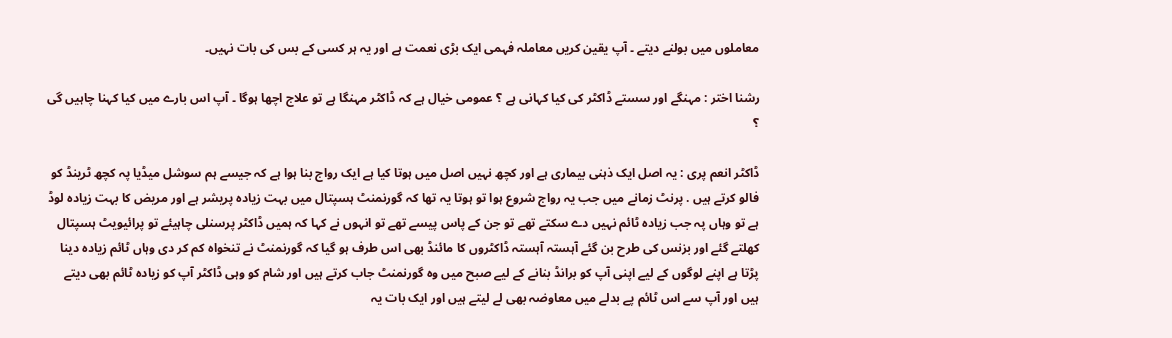معاملوں میں بولنے دیتے ۔ آپ یقین کریں معاملہ فہمی ایک بڑی نعمت ہے اور یہ ہر کسی کے بس کی بات نہیں۔

رشنا اختر : مہنگے اور سستے ڈاکٹر کی کیا کہانی ہے ؟ عمومی خیال ہے کہ ڈاکٹر مہنگا ہے تو علاج اچھا ہوگا ۔ آپ اس بارے میں کیا کہنا چاہیں گی ؟

ڈاکٹر انعم پری : یہ اصل ایک ذہنی بیماری ہے اور کچھ نہیں اصل میں ہوتا کیا ہے ایک رواج بنا ہوا ہے کہ جیسے ہم سوشل میڈیا پہ کچھ ٹرینڈ کو فالو کرتے ہیں . پرنٹ زمانے میں جب یہ رواج شروع ہوا تو ہوتا یہ تھا کہ گورنمنٹ ہسپتال میں بہت زیادہ پریشر ہے اور مریض کا بہت زیادہ لوڈ ہے تو وہاں پہ جب زیادہ ٹائم نہیں دے سکتے تھے تو جن کے پاس پیسے تھے تو انہوں نے کہا کہ ہمیں ڈاکٹر پرسنلی چاہیئے تو پرائیویٹ ہسپتال کھلتے گئے اور بزنس کی طرح بن گئے آہستہ آہستہ ڈاکٹروں کا مائنڈ بھی اس طرف ہو گیا کہ گورنمنٹ نے تنخواہ کم کر دی وہاں ٹائم زیادہ دینا پڑتا ہے اپنے لوگوں کے لیے اپنی آپ کو برانڈ بنانے کے لیے صبح میں وہ گورنمنٹ جاب کرتے ہیں اور شام کو وہی ڈاکٹر آپ کو زیادہ ٹائم بھی دیتے ہیں اور آپ سے اس ٹائم پے بدلے میں معاوضہ بھی لے لیتے ہیں اور ایک بات یہ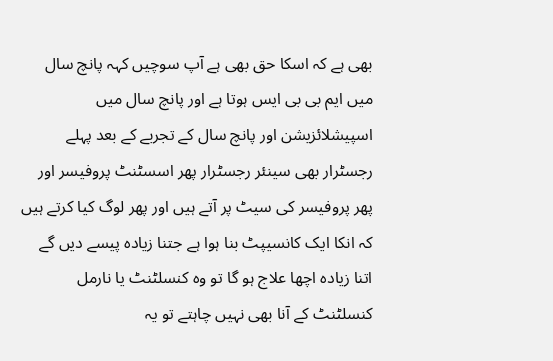بھی ہے کہ اسکا حق بھی ہے آپ سوچیں کہہ پانچ سال میں ایم بی بی ایس ہوتا ہے اور پانچ سال میں اسپیشلائزیشن اور پانچ سال کے تجربے کے بعد پہلے رجسٹرار بھی سینئر رجسٹرار پھر اسسٹنٹ پروفیسر اور پھر پروفیسر کی سیٹ پر آتے ہیں اور پھر لوگ کیا کرتے ہیں کہ انکا ایک کانسیپٹ بنا ہوا ہے جتنا زیادہ پیسے دیں گے اتنا زیادہ اچھا علاج ہو گا تو وہ کنسلٹنٹ یا نارمل کنسلٹنٹ کے آنا بھی نہیں چاہتے تو یہ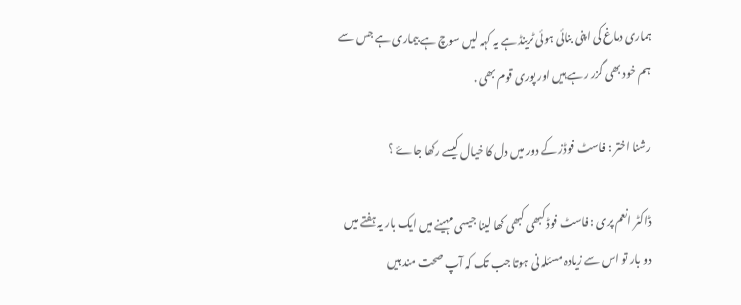ہماری دماغ کی اپنی بنائی ہوئی ٹرینڈ ہے یہ کہہ لیں سوچ ہے بیماری ہے جس سے ہم خود بھی گزر رہے ہیں اور پوری قوم بھی .

رشنا اختر : فاسٹ فوڈز کے دور میں دل کا خیال کیسے رکھا جاۓ ؟

ڈاکٹر انعم پری : فاسٹ فوڈ کبھی کبھی کھا لینا جیسی مہینے میں ایک بار یہ ہفتے میں دو بار تو اس سے زیادہ مسئلہ نی ہوتا جب تک کہ آپ صحت مند ہیں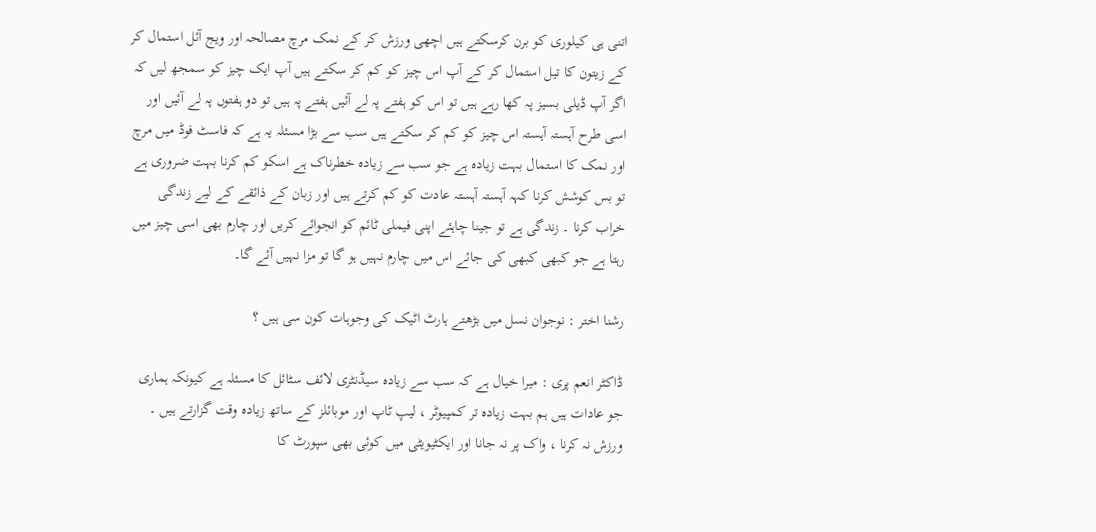اتنی ہی کیلوری کو برن کرسکتے ہیں اچھی ورزش کر کے نمک مرچ مصالحہ اور ویج آئل استمال کر کے زیتون کا تیل استمال کر کے آپ اس چیز کو کم کر سکتے ہیں آپ ایک چیز کو سمجھ لیں کہ اگر آپ ڈیلی بسیز پہ کھا رہے ہیں تو اس کو ہفتے پہ لے آئیں ہفتے پہ ہیں تو دو ہفتوں پہ لے آئیں اور اسی طرح آہستہ آہستہ اس چیز کو کم کر سکتے ہیں سب سے بڑا مسئلہ یہ ہے کہ فاسٹ فوڈ میں مرچ اور نمک کا استمال بہت زیادہ ہے جو سب سے زیادہ خطرناک ہے اسکو کم کرنا بہت ضروری ہے تو بس کوشش کرنا کہہ آہستہ آہستہ عادت کو کم کرتے ہیں اور زبان کے ذائقے کے لیے زندگی خراب کرنا ۔ زندگی ہے تو جینا چاہئے اپنی فیملی ٹائم کو انجوائے کریں اور چارم بھی اسی چیز میں رہتا ہے جو کبھی کبھی کی جائے اس میں چارم نہیں ہو گا تو مزا نہیں آئے گا۔

رشنا اختر : نوجوان نسل میں بڑھتے ہارٹ اٹیک کی وجوہات کون سی ہیں ؟

ڈاکٹر انعم پری : میرا خیال ہے کہ سب سے زیادہ سیڈنٹری لائف سٹائل کا مسئلہ ہے کیونکہ ہماری جو عادات ہیں ہم بہت زیادہ تر کمپیوٹر ، لیپ ٹاپ اور موبائلز کے ساتھ زیادہ وقت گزارتے ہیں ۔ ورزش نہ کرنا ، واک پر نہ جانا اور ایکٹیویٹی میں کوئی بھی سپورٹ کا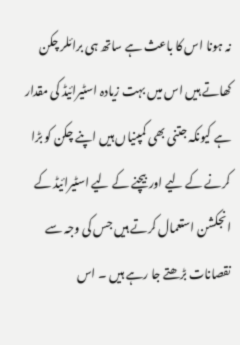نہ ہونا اس کا باعث ہے ساتھ ہی برائلر چکن کھاتے ہیں اس میں بہت زیادہ اسٹیرائیڈ کی مقدار ہے کیونکہ جتنی بھی کمپنیاں ہیں اپنے چکن کو بڑا کرنے کے لیے اور بیچنے کے لیے اسٹیرائیڈ کے انجکشن استعمال کرتے ہیں جس کی وجہ سے نقصانات بڑھتے جا رہے ہیں ۔ اس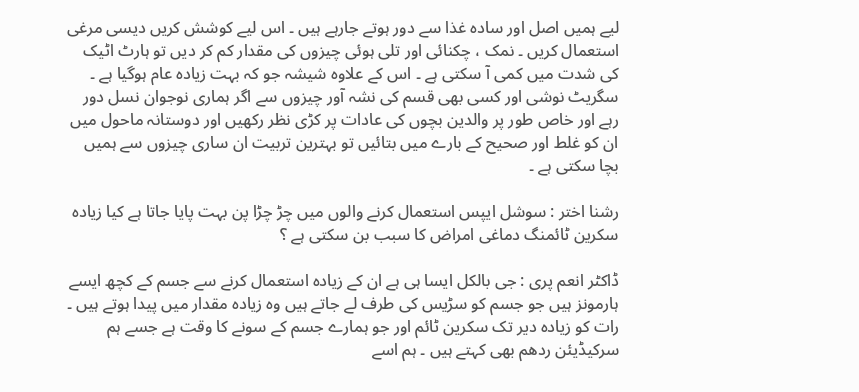لیے ہمیں اصل اور سادہ غذا سے دور ہوتے جارہے ہیں ۔ اس لیے کوشش کریں دیسی مرغی استعمال کریں ۔ نمک ، چکنائی اور تلی ہوئی چیزوں کی مقدار کم کر دیں تو ہارٹ اٹیک کی شدت میں کمی آ سکتی ہے ۔ اس کے علاوہ شیشہ جو کہ بہت زیادہ عام ہوگیا ہے ۔ سگریٹ نوشی اور کسی بھی قسم کی نشہ آور چیزوں سے اگر ہماری نوجوان نسل دور رہے اور خاص طور پر والدین بچوں کی عادات پر کڑی نظر رکھیں اور دوستانہ ماحول میں ان کو غلط اور صحیح کے بارے میں بتائیں تو بہترین تربیت ان ساری چیزوں سے ہمیں بچا سکتی ہے ۔

رشنا اختر : سوشل ایپس استعمال کرنے والوں میں چڑ چڑا پن بہت پایا جاتا ہے کیا زیادہ سکرین ٹائمنگ دماغی امراض کا سبب بن سکتی ہے ؟

ڈاکٹر انعم پری : جی بالکل ایسا ہی ہے ان کے زیادہ استعمال کرنے سے جسم کے کچھ ایسے ہارمونز ہیں جو جسم کو سڑیس کی طرف لے جاتے ہیں وہ زیادہ مقدار میں پیدا ہوتے ہیں ۔ رات کو زیادہ دیر تک سکرین ٹائم اور جو ہمارے جسم کے سونے کا وقت ہے جسے ہم سرکیڈیئن ردھم بھی کہتے ہیں ۔ ہم اسے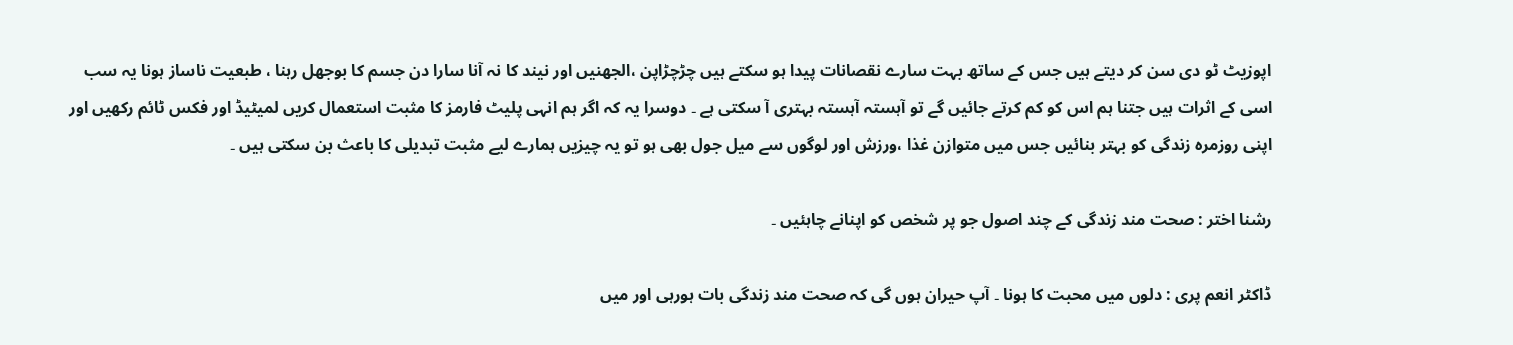اپوزیٹ ٹو دی سن کر دیتے ہیں جس کے ساتھ بہت سارے نقصانات پیدا ہو سکتے ہیں چڑچڑاپن ،الجھنیں اور نیند کا نہ آنا سارا دن جسم کا بوجھل رہنا ، طبعیت ناساز ہونا یہ سب اسی کے اثرات ہیں جتنا ہم اس کو کم کرتے جائیں گے تو آہستہ آہستہ بہتری آ سکتی ہے ۔ دوسرا یہ کہ اگر ہم انہی پلیٹ فارمز کا مثبت استعمال کریں لمیٹیڈ اور فکس ٹائم رکھیں اور اپنی روزمرہ زندگی کو بہتر بنائیں جس میں متوازن غذا ،ورزش اور لوگوں سے میل جول بھی ہو تو یہ چیزیں ہمارے لیے مثبت تبدیلی کا باعث بن سکتی ہیں ۔

رشنا اختر : صحت مند زندگی کے چند اصول جو پر شخص کو اپنانے چاہئیں ۔

ڈاکٹر انعم پری : دلوں میں محبت کا ہونا ۔ آپ حیران ہوں گی کہ صحت مند زندگی بات ہورہی اور میں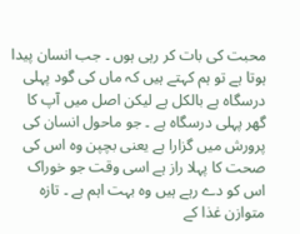محبت کی بات کر رہی ہوں ۔ جب انسان پیدا ہوتا ہے تو ہم کہتے ہیں کہ ماں کی گود پہلی درسگاہ ہے بالکل ہے لیکن اصل میں آپ کا گھر پہلی درسگاہ ہے ۔ جو ماحول انسان کی پرورش میں گزارا ہے یعنی بچپن وہ اس کی صحت کا پہلا راز ہے اسی وقت جو خوراک اس کو دے رہے ہیں وہ بہت اہم ہے ۔ تازہ متوازن غذا کے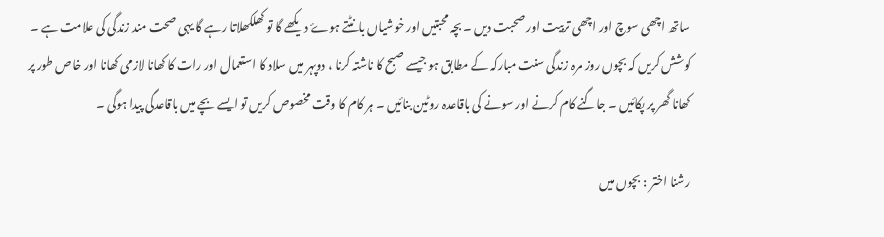ساتھ اچھی سوچ اور اچھی تربیت اور صحبت دیں ۔ بچہ محبتیں اور خوشیاں بانٹتے ہوۓ دیکھے گا تو کھلکھلاتا رہے گا یہی صحت مند زندگی کی علامت ہے ۔ کوشش کریں کہ بچوں روز مرہ زندگی سنت مبارکہ کے مطابق ہو جیسے صبح کا ناشتہ کرنا ، دوپہر میں سلاد کا استعمال اور رات کا کھانا لازمی کھانا اور خاص طور پر کھانا گھر پر پکائیں ۔ جاگنے کام کرنے اور سونے کی باقاعدہ روٹین بنائیں ۔ ہر کام کا وقت مخصوص کریں تو ایسے بچے میں باقاعدگی پیدا ہوگی ۔

رشنا اختر : بچوں میں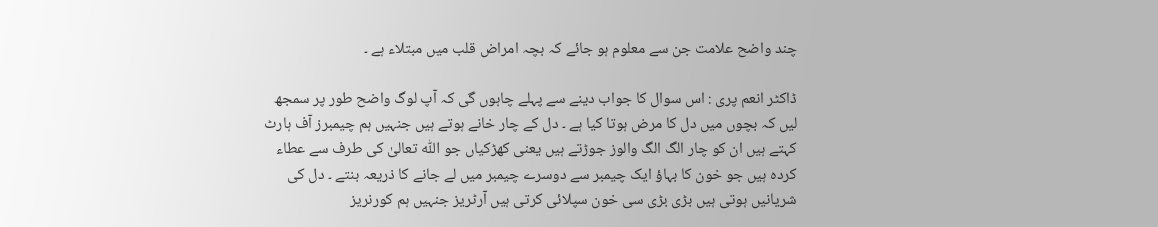چند واضح علامت جن سے معلوم ہو جائے کہ بچہ امراض قلب میں مبتلاء ہے ۔

ڈاکٹر انعم پری : اس سوال کا جواب دینے سے پہلے چاہوں گی کہ آپ لوگ واضح طور پر سمجھ لیں کہ بچوں میں دل کا مرض ہوتا کیا ہے ۔ دل کے چار خانے ہوتے ہیں جنہیں ہم چیمبرز آف ہارٹ کہتے ہیں ان کو چار الگ الگ والوز جوڑتے ہیں یعنی کھڑکیاں جو اللّٰہ تعالیٰ کی طرف سے عطاء کردہ ہیں جو خون کا بہاؤ ایک چیمبر سے دوسرے چیمبر میں لے جانے کا ذریعہ بنتے ۔ دل کی شریانیں ہوتی ہیں بڑی بڑی سی خون سپلائی کرتی ہیں آرٹریز جنہیں ہم کورنریز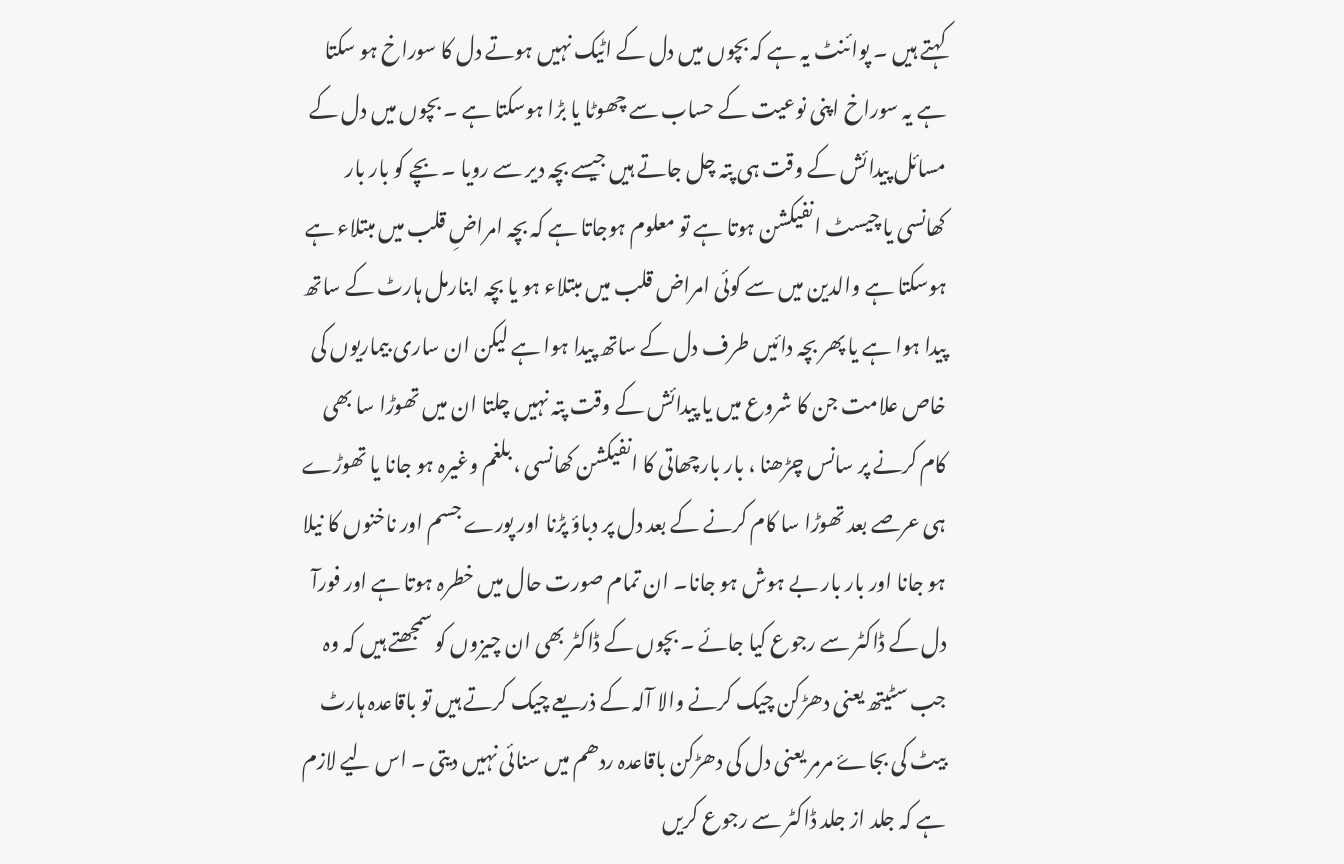کہتے ہیں ۔ پوائنٹ یہ ہے کہ بچوں میں دل کے اٹیک نہیں ہوتے دل کا سوراخ ہو سکتا ہے یہ سوراخ اپنی نوعیت کے حساب سے چھوٹا یا بڑا ہوسکتا ہے ۔ بچوں میں دل کے مسائل پیدائش کے وقت ہی پتہ چل جاتے ہیں جیسے بچہ دیر سے رویا ۔ بچے کو بار بار کھانسی یا چیسٹ انفیکشن ہوتا ہے تو معلوم ہوجاتا ہے کہ بچہ امراضِ قلب میں مبتلاء ہے ہوسکتا ہے والدین میں سے کوئی امراض قلب میں مبتلاء ہو یا بچہ ابنارمل ہارٹ کے ساتھ پیدا ہوا ہے یا پھر بچہ دائیں طرف دل کے ساتھ پیدا ہوا ہے لیکن ان ساری بیماریوں کی خاص علامت جن کا شروع میں یا پیدائش کے وقت پتہ نہیں چلتا ان میں تھوڑا سا بھی کام کرنے پر سانس چڑھنا ، بار بارچھاتی کا انفیکشن کھانسی ، بلغم وغیرہ ہو جانا یا تھوڑے ہی عرصے بعد تھوڑا سا کام کرنے کے بعد دل پر دباؤ پڑنا اور پورے جسم اور ناخنوں کا نیلا ہو جانا اور بار بار بے ہوش ہو جانا۔ ان تمام صورت حال میں خطرہ ہوتا ہے اور فورآ دل کے ڈاکٹر سے رجوع کیا جائے ۔ بچوں کے ڈاکٹر بھی ان چیزوں کو سمجھتے ہیں کہ وہ جب سٹیتھ یعنی دھڑکن چیک کرنے والا آلہ کے ذریعے چیک کرتے ہیں تو باقاعدہ ہارٹ بیٹ کی بجاۓ مرمر یعنی دل کی دھڑکن باقاعدہ ردھم میں سنائی نہیں دیتی ۔ اس لیے لازم ہے کہ جلد از جلد ڈاکٹر سے رجوع کریں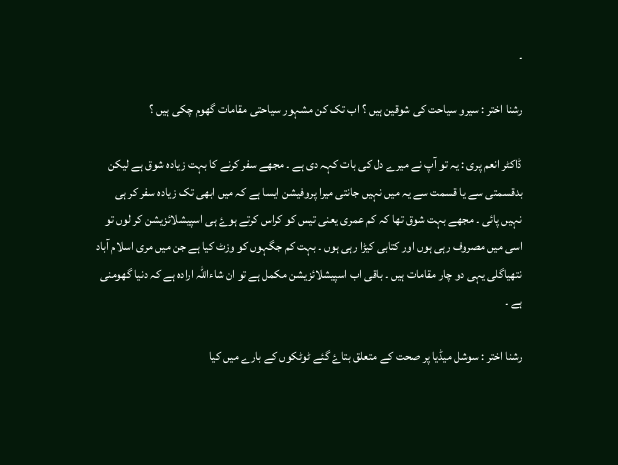۔

رشنا اختر : سیرو سیاحت کی شوقین ہیں ؟ اب تک کن مشہور سیاحتی مقامات گھوم چکی ہیں ؟

ڈاکٹر انعم پری : یہ تو آپ نے میرے دل کی بات کہہ دی ہے ۔ مجھے سفر کرنے کا بہت زیادہ شوق ہے لیکن بدقسمتی سے یا قسمت سے یہ میں نہیں جانتی میرا پروفیشن ایسا ہے کہ میں ابھی تک زیادہ سفر کر ہی نہیں پائی ۔ مجھے بہت شوق تھا کہ کم عمری یعنی تیس کو کراس کرتے ہوۓ ہی اسپیشلائزیشن کر لوں تو اسی میں مصروف رہی ہوں اور کتابی کیڑا رہی ہوں ۔ بہت کم جگہوں کو وزٹ کیا ہے جن میں مری اسلام آباد نتھیاگلی یہی دو چار مقامات ہیں ۔ باقی اب اسپیشلائزیشن مکمل ہے تو ان شاءاللہ ارادہ ہے کہ دنیا گھومنی ہے ۔

رشنا اختر : سوشل میڈیا پر صحت کے متعلق بتاۓ گئے ٹوٹکوں کے بارے میں کیا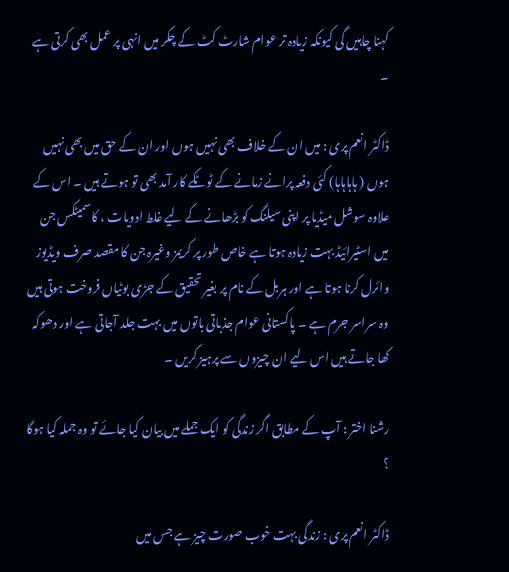کہنا چاہیں گی کیونکہ زیادہ تر عوام شارٹ کٹ کے چکر میں انہی پر عمل بھی کرتی ہے ۔

ڈاکٹر انعم پری : میں ان کے خلاف بھی نہیں ہوں اور ان کے حق میں بھی نہیں ہوں ( ہاہاہاہا) کئی دفعہ پرانے زمانے کے ٹوٹکے کار آمد بھی تو ہوتے ہیں ۔ اس کے علاوہ سوشل میڈیا پر اپنی سیلنگ کو بڑھانے کے لیے غلط ادویات ، کاسمیٹکس جن میں اسٹیرائیڈ بہت زیادہ ہوتا ہے خاص طور پر کریمز وغیرہ جن کا مقصد صرف ویڈیوز وائرل کرنا ہوتا ہے اور ہربل کے نام پر بغیر تحقیق کے جڑی بوٹیاں فروخت ہوتی ہیں وہ سراسر جرم ہے ۔ پاکستانی عوام جذباتی باتوں میں بہت جلد آجاتی ہے اور دھوکہ کھا جاتے ہیں اس لیے ان چیزوں سے پرہیز کریں ۔

رشنا اختر : آپ کے مطابق اگر زندگی کو ایک جملے میں بیان کیا جائے تو وہ جملہ کیا ہوگا ؟

ڈاکٹر انعم پری : زندگی بہت خوب صورت چیز ہے جس میں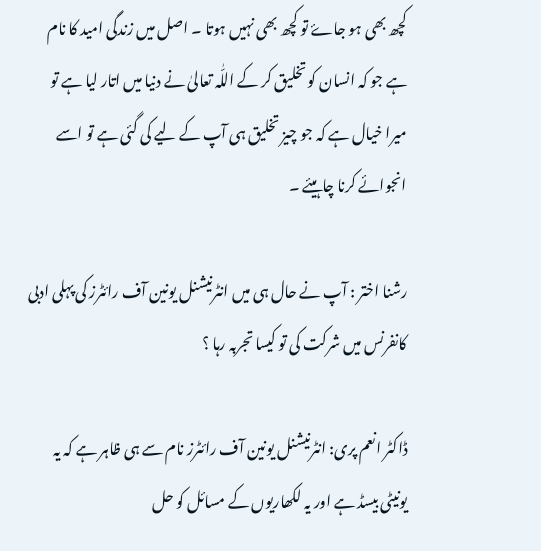کچھ بھی ہو جاۓ تو کچھ بھی نہیں ہوتا ۔ اصل میں زندگی امید کا نام ہے جو کہ انسان کو تخلیق کر کے اللّٰہ تعالیٰ نے دنیا میں اتار لیا ہے تو میرا خیال ہے کہ جو چیز تخلیق ہی آپ کے لیے کی گئی ہے تو اسے انجوائے کرنا چاہیئے ۔

رشنا اختر : آپ نے حال ہی میں انٹرنیشنل یونین آف رائٹرز کی پہلی ادبی کانفرنس میں شرکت کی تو کیسا تجربہ رہا ؟

ڈاکٹر انعم پری: انٹرنیشنل یونین آف رائٹرز نام سے ہی ظاہر ہے کہ یہ یونیٹی بیسڈ ہے اور یہ لکھاریوں کے مسائل کو حل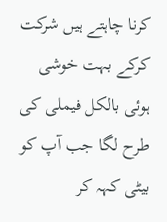کرنا چاہتے ہیں شرکت کرکے بہت خوشی ہوئی بالکل فیملی کی طرح لگا جب آپ کو بیٹی کہہ کر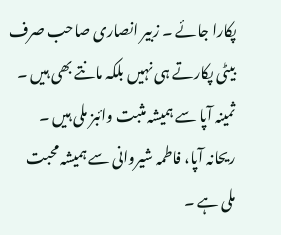پکارا جائے ۔ زبیر انصاری صاحب صرف بیٹی پکارتے ہی نہیں بلکہ مانتے بھی ہیں ۔ ثمینہ آپا سے ہمیشہ مثبت وائبز ملی ہیں ۔ ریحانہ آپا، فاطمہ شیروانی سے ہمیشہ محبت ملی ہے ۔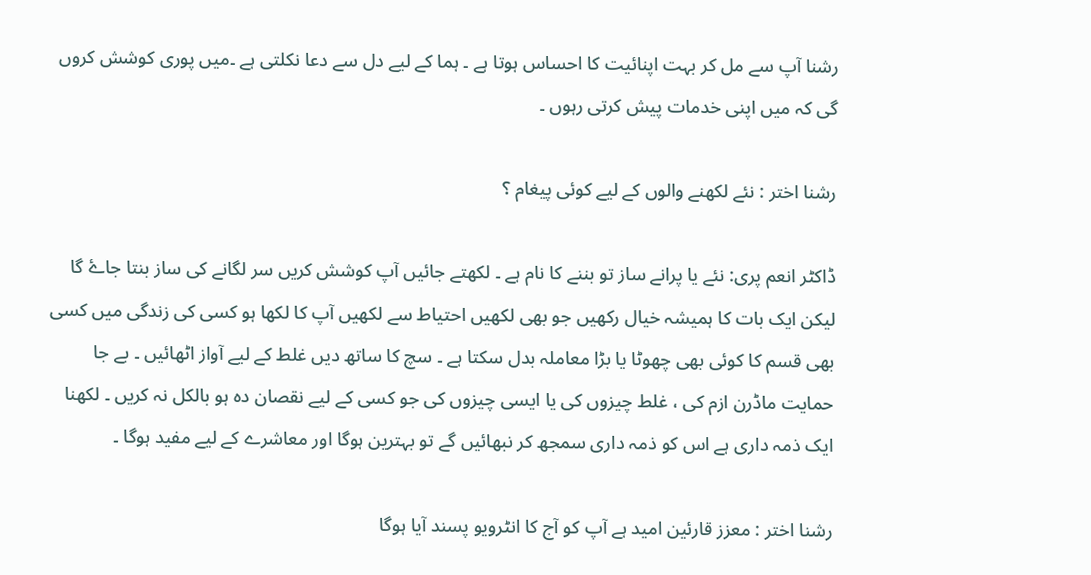رشنا آپ سے مل کر بہت اپنائیت کا احساس ہوتا ہے ۔ ہما کے لیے دل سے دعا نکلتی ہے ۔میں پوری کوشش کروں گی کہ میں اپنی خدمات پیش کرتی رہوں ۔

رشنا اختر : نئے لکھنے والوں کے لیے کوئی پیغام ؟

ڈاکٹر انعم پری: نئے یا پرانے ساز تو بننے کا نام ہے ۔ لکھتے جائیں آپ کوشش کریں سر لگانے کی ساز بنتا جاۓ گا لیکن ایک بات کا ہمیشہ خیال رکھیں جو بھی لکھیں احتیاط سے لکھیں آپ کا لکھا ہو کسی کی زندگی میں کسی بھی قسم کا کوئی بھی چھوٹا یا بڑا معاملہ بدل سکتا ہے ۔ سچ کا ساتھ دیں غلط کے لیے آواز اٹھائیں ۔ بے جا حمایت ماڈرن ازم کی ، غلط چیزوں کی یا ایسی چیزوں کی جو کسی کے لیے نقصان دہ ہو بالکل نہ کریں ۔ لکھنا ایک ذمہ داری ہے اس کو ذمہ داری سمجھ کر نبھائیں گے تو بہترین ہوگا اور معاشرے کے لیے مفید ہوگا ۔

رشنا اختر : معزز قارئین امید ہے آپ کو آج کا انٹرویو پسند آیا ہوگا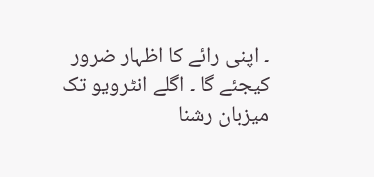۔ اپنی رائے کا اظہار ضرور کیجئے گا ۔ اگلے انٹرویو تک میزبان رشنا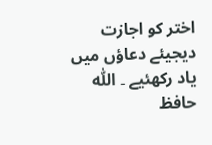اختر کو اجازت دیجیئے دعاؤں میں یاد رکھئیے ۔ اللّٰہ حافظ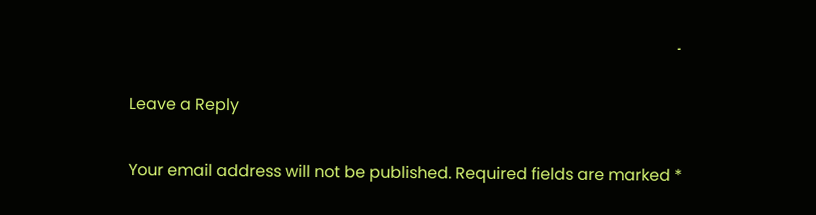۔

Leave a Reply

Your email address will not be published. Required fields are marked *